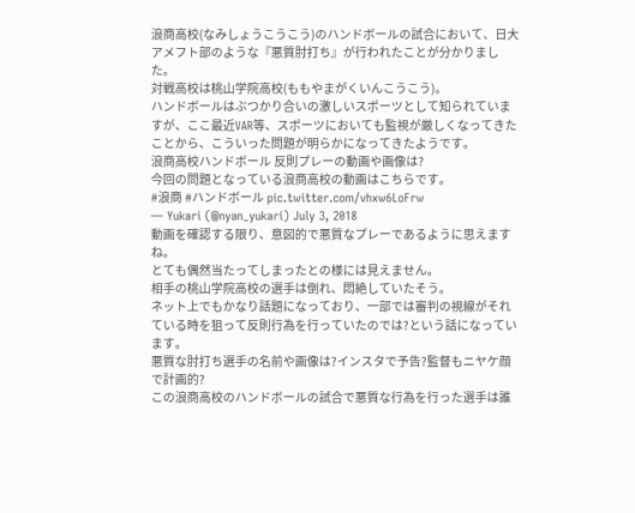浪商高校(なみしょうこうこう)のハンドボールの試合において、日大アメフト部のような『悪質肘打ち』が行われたことが分かりました。
対戦高校は桃山学院高校(ももやまがくいんこうこう)。
ハンドボールはぶつかり合いの激しいスポーツとして知られていますが、ここ最近VAR等、スポーツにおいても監視が厳しくなってきたことから、こういった問題が明らかになってきたようです。
浪商高校ハンドボール 反則プレーの動画や画像は?
今回の問題となっている浪商高校の動画はこちらです。
#浪商 #ハンドボール pic.twitter.com/vhxw6LoFrw
— Yukari (@nyan_yukari) July 3, 2018
動画を確認する限り、意図的で悪質なプレーであるように思えますね。
とても偶然当たってしまったとの様には見えません。
相手の桃山学院高校の選手は倒れ、悶絶していたそう。
ネット上でもかなり話題になっており、一部では審判の視線がそれている時を狙って反則行為を行っていたのでは?という話になっています。
悪質な肘打ち選手の名前や画像は?インスタで予告?監督もニヤケ顔で計画的?
この浪商高校のハンドボールの試合で悪質な行為を行った選手は誰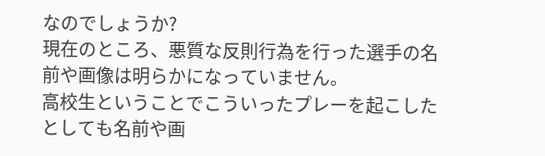なのでしょうか?
現在のところ、悪質な反則行為を行った選手の名前や画像は明らかになっていません。
高校生ということでこういったプレーを起こしたとしても名前や画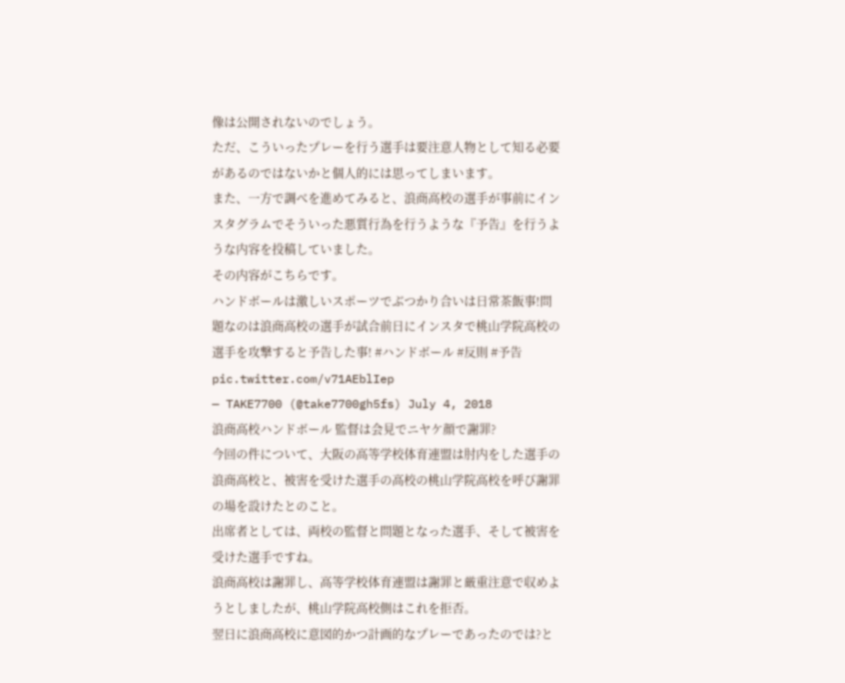像は公開されないのでしょう。
ただ、こういったプレーを行う選手は要注意人物として知る必要があるのではないかと個人的には思ってしまいます。
また、一方で調べを進めてみると、浪商高校の選手が事前にインスタグラムでそういった悪質行為を行うような『予告』を行うような内容を投稿していました。
その内容がこちらです。
ハンドボールは激しいスポーツでぶつかり合いは日常茶飯事!問題なのは浪商高校の選手が試合前日にインスタで桃山学院高校の選手を攻撃すると予告した事! #ハンドボール #反則 #予告 pic.twitter.com/v71AEblIep
— TAKE7700 (@take7700gh5fs) July 4, 2018
浪商高校ハンドボール 監督は会見でニヤケ顔で謝罪?
今回の件について、大阪の高等学校体育連盟は肘内をした選手の浪商高校と、被害を受けた選手の高校の桃山学院高校を呼び謝罪の場を設けたとのこと。
出席者としては、両校の監督と問題となった選手、そして被害を受けた選手ですね。
浪商高校は謝罪し、高等学校体育連盟は謝罪と厳重注意で収めようとしましたが、桃山学院高校側はこれを拒否。
翌日に浪商高校に意図的かつ計画的なプレーであったのでは?と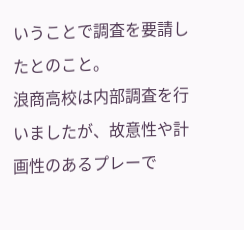いうことで調査を要請したとのこと。
浪商高校は内部調査を行いましたが、故意性や計画性のあるプレーで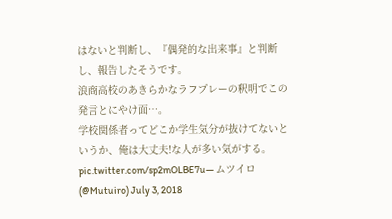はないと判断し、『偶発的な出来事』と判断し、報告したそうです。
浪商高校のあきらかなラフプレーの釈明でこの発言とにやけ面…。
学校関係者ってどこか学生気分が抜けてないというか、俺は大丈夫!な人が多い気がする。 pic.twitter.com/sp2mOLBE7u— ムツイロ (@Mutuiro) July 3, 2018